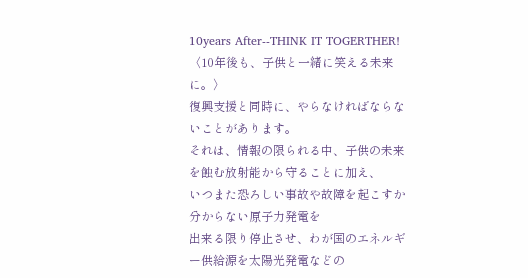10years After--THINK IT TOGERTHER!〈10年後も、子供と一緒に笑える未来に。〉
復興支援と同時に、やらなければならないことがあります。
それは、情報の限られる中、子供の未来を蝕む放射能から守ることに加え、
いつまた恐ろしい事故や故障を起こすか分からない原子力発電を
出来る限り停止させ、わが国のエネルギー供給源を太陽光発電などの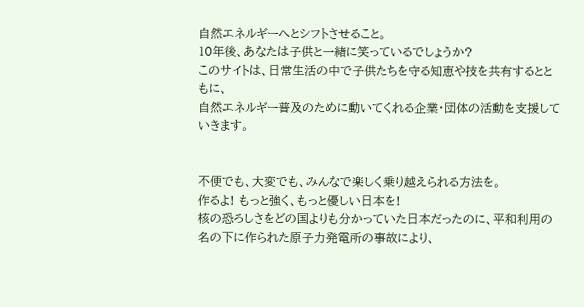自然エネルギーへとシフトさせること。
10年後、あなたは子供と一緒に笑っているでしょうか?
このサイトは、日常生活の中で子供たちを守る知恵や技を共有するとともに、
自然エネルギー普及のために動いてくれる企業・団体の活動を支援していきます。


不便でも、大変でも、みんなで楽しく乗り越えられる方法を。
作るよ! もっと強く、もっと優しい日本を!
核の恐ろしさをどの国よりも分かっていた日本だったのに、平和利用の名の下に作られた原子力発電所の事故により、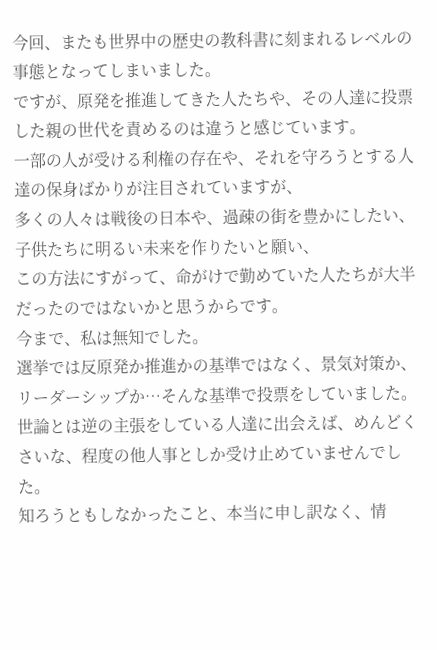今回、またも世界中の歴史の教科書に刻まれるレベルの事態となってしまいました。
ですが、原発を推進してきた人たちや、その人達に投票した親の世代を責めるのは違うと感じています。
一部の人が受ける利権の存在や、それを守ろうとする人達の保身ばかりが注目されていますが、
多くの人々は戦後の日本や、過疎の街を豊かにしたい、子供たちに明るい未来を作りたいと願い、
この方法にすがって、命がけで勤めていた人たちが大半だったのではないかと思うからです。
今まで、私は無知でした。
選挙では反原発か推進かの基準ではなく、景気対策か、リーダーシップか…そんな基準で投票をしていました。
世論とは逆の主張をしている人達に出会えば、めんどくさいな、程度の他人事としか受け止めていませんでした。
知ろうともしなかったこと、本当に申し訳なく、情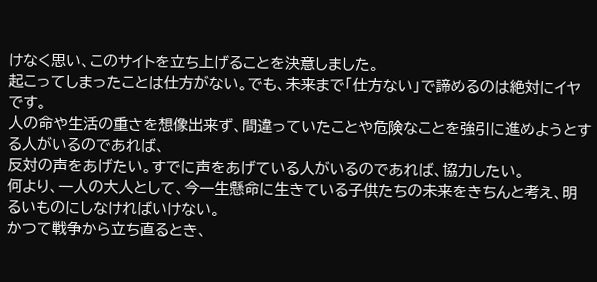けなく思い、このサイトを立ち上げることを決意しました。
起こってしまったことは仕方がない。でも、未来まで「仕方ない」で諦めるのは絶対にイヤです。
人の命や生活の重さを想像出来ず、間違っていたことや危険なことを強引に進めようとする人がいるのであれば、
反対の声をあげたい。すでに声をあげている人がいるのであれば、協力したい。
何より、一人の大人として、今一生懸命に生きている子供たちの未来をきちんと考え、明るいものにしなければいけない。
かつて戦争から立ち直るとき、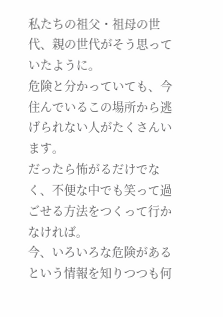私たちの祖父・祖母の世代、親の世代がそう思っていたように。
危険と分かっていても、今住んでいるこの場所から逃げられない人がたくさんいます。
だったら怖がるだけでなく、不便な中でも笑って過ごせる方法をつくって行かなければ。
今、いろいろな危険があるという情報を知りつつも何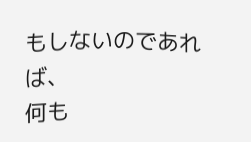もしないのであれば、
何も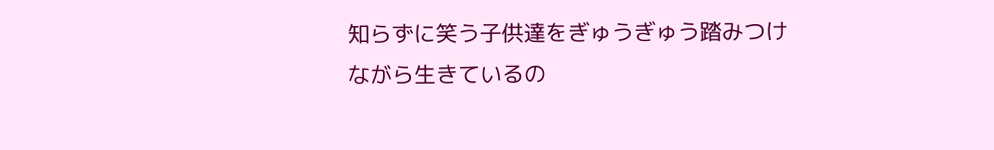知らずに笑う子供達をぎゅうぎゅう踏みつけながら生きているの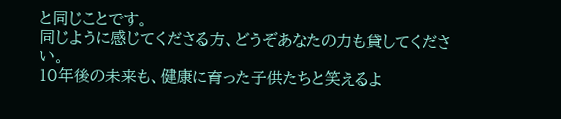と同じことです。
同じように感じてくださる方、どうぞあなたの力も貸してください。
10年後の未来も、健康に育った子供たちと笑えるよ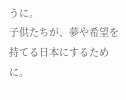うに。
子供たちが、夢や希望を持てる日本にするために。